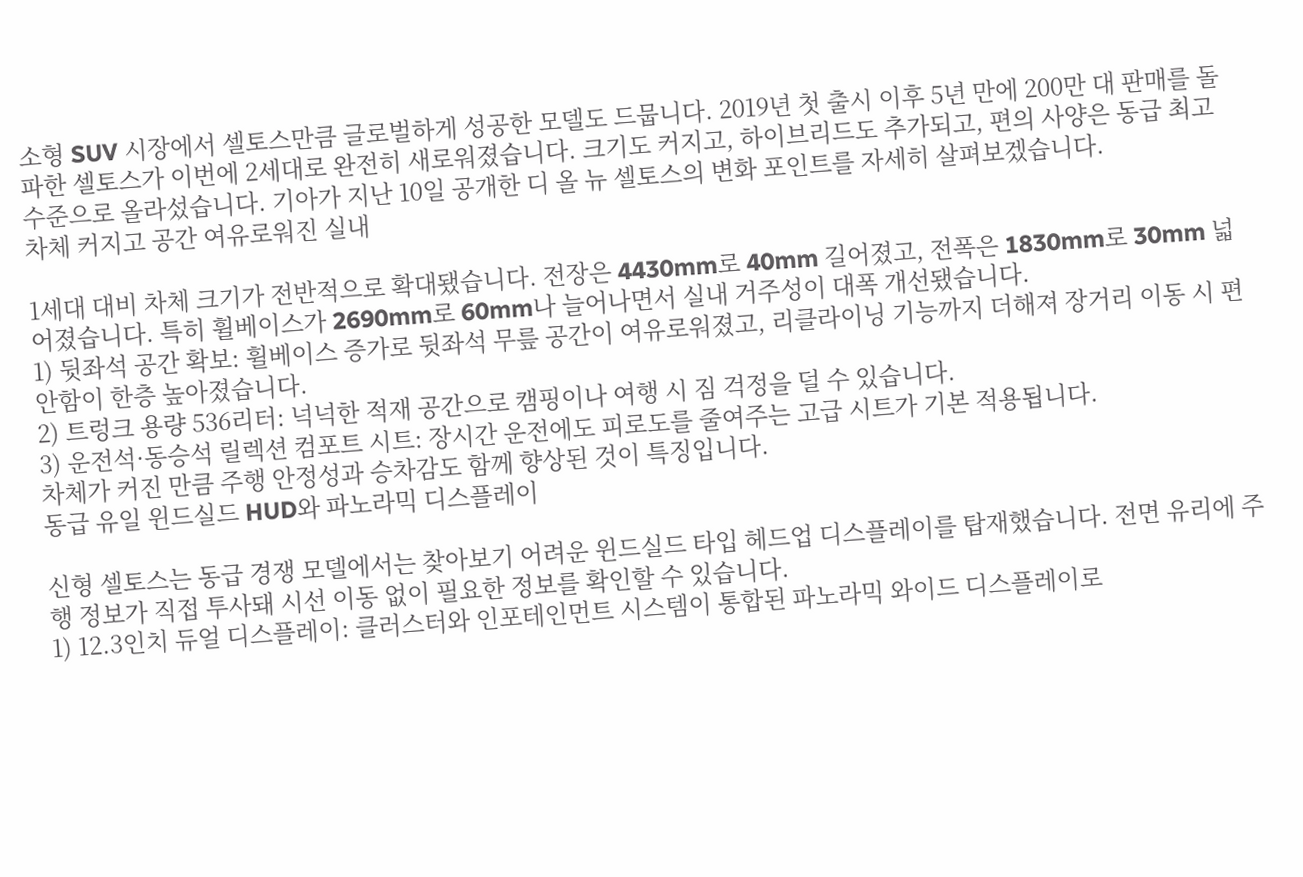소형 SUV 시장에서 셀토스만큼 글로벌하게 성공한 모델도 드뭅니다. 2019년 첫 출시 이후 5년 만에 200만 대 판매를 돌파한 셀토스가 이번에 2세대로 완전히 새로워졌습니다. 크기도 커지고, 하이브리드도 추가되고, 편의 사양은 동급 최고 수준으로 올라섰습니다. 기아가 지난 10일 공개한 디 올 뉴 셀토스의 변화 포인트를 자세히 살펴보겠습니다.
차체 커지고 공간 여유로워진 실내

1세대 대비 차체 크기가 전반적으로 확대됐습니다. 전장은 4430mm로 40mm 길어졌고, 전폭은 1830mm로 30mm 넓어졌습니다. 특히 휠베이스가 2690mm로 60mm나 늘어나면서 실내 거주성이 대폭 개선됐습니다.
1) 뒷좌석 공간 확보: 휠베이스 증가로 뒷좌석 무릎 공간이 여유로워졌고, 리클라이닝 기능까지 더해져 장거리 이동 시 편안함이 한층 높아졌습니다.
2) 트렁크 용량 536리터: 넉넉한 적재 공간으로 캠핑이나 여행 시 짐 걱정을 덜 수 있습니다.
3) 운전석·동승석 릴렉션 컴포트 시트: 장시간 운전에도 피로도를 줄여주는 고급 시트가 기본 적용됩니다.
차체가 커진 만큼 주행 안정성과 승차감도 함께 향상된 것이 특징입니다.
동급 유일 윈드실드 HUD와 파노라믹 디스플레이

신형 셀토스는 동급 경쟁 모델에서는 찾아보기 어려운 윈드실드 타입 헤드업 디스플레이를 탑재했습니다. 전면 유리에 주행 정보가 직접 투사돼 시선 이동 없이 필요한 정보를 확인할 수 있습니다.
1) 12.3인치 듀얼 디스플레이: 클러스터와 인포테인먼트 시스템이 통합된 파노라믹 와이드 디스플레이로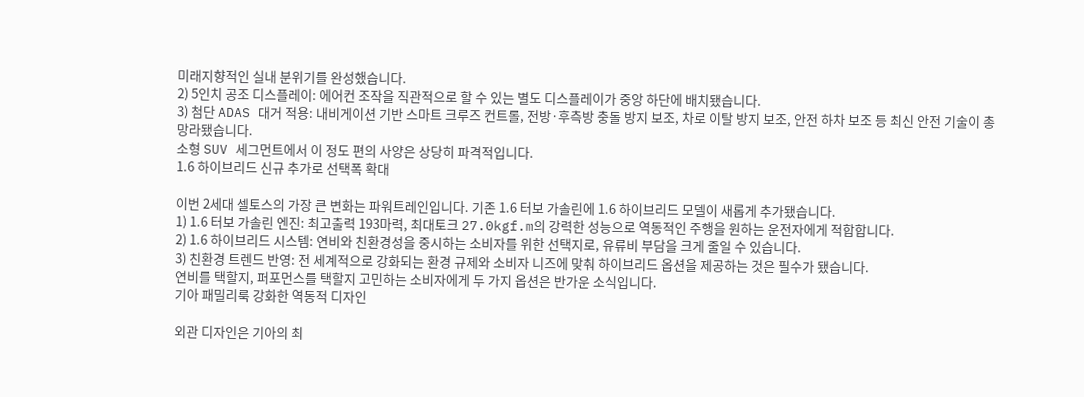미래지향적인 실내 분위기를 완성했습니다.
2) 5인치 공조 디스플레이: 에어컨 조작을 직관적으로 할 수 있는 별도 디스플레이가 중앙 하단에 배치됐습니다.
3) 첨단 ADAS 대거 적용: 내비게이션 기반 스마트 크루즈 컨트롤, 전방·후측방 충돌 방지 보조, 차로 이탈 방지 보조, 안전 하차 보조 등 최신 안전 기술이 총망라됐습니다.
소형 SUV 세그먼트에서 이 정도 편의 사양은 상당히 파격적입니다.
1.6 하이브리드 신규 추가로 선택폭 확대

이번 2세대 셀토스의 가장 큰 변화는 파워트레인입니다. 기존 1.6 터보 가솔린에 1.6 하이브리드 모델이 새롭게 추가됐습니다.
1) 1.6 터보 가솔린 엔진: 최고출력 193마력, 최대토크 27.0kgf.m의 강력한 성능으로 역동적인 주행을 원하는 운전자에게 적합합니다.
2) 1.6 하이브리드 시스템: 연비와 친환경성을 중시하는 소비자를 위한 선택지로, 유류비 부담을 크게 줄일 수 있습니다.
3) 친환경 트렌드 반영: 전 세계적으로 강화되는 환경 규제와 소비자 니즈에 맞춰 하이브리드 옵션을 제공하는 것은 필수가 됐습니다.
연비를 택할지, 퍼포먼스를 택할지 고민하는 소비자에게 두 가지 옵션은 반가운 소식입니다.
기아 패밀리룩 강화한 역동적 디자인

외관 디자인은 기아의 최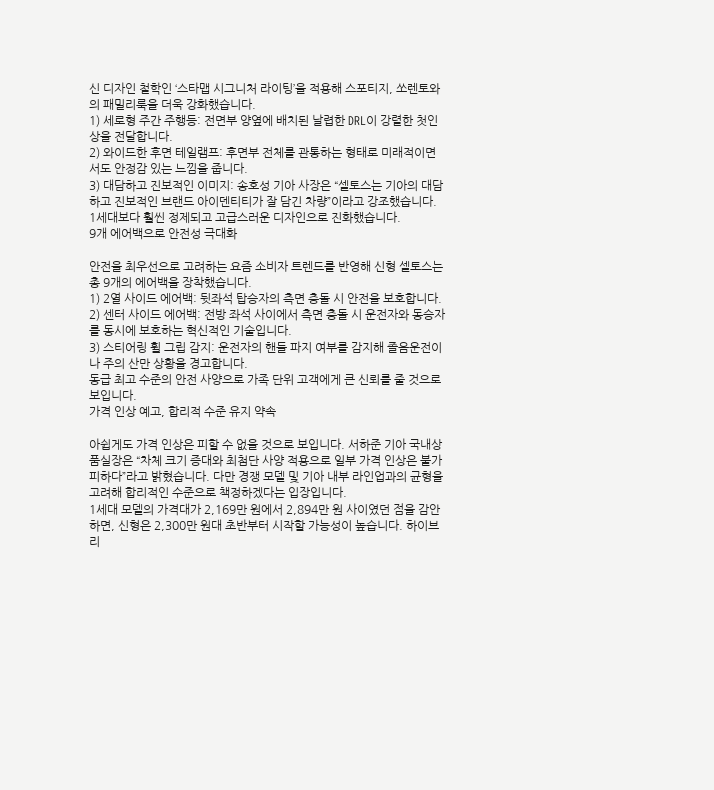신 디자인 철학인 ‘스타맵 시그니처 라이팅’을 적용해 스포티지, 쏘렌토와의 패밀리룩을 더욱 강화했습니다.
1) 세로형 주간 주행등: 전면부 양옆에 배치된 날렵한 DRL이 강렬한 첫인상을 전달합니다.
2) 와이드한 후면 테일램프: 후면부 전체를 관통하는 형태로 미래적이면서도 안정감 있는 느낌을 줍니다.
3) 대담하고 진보적인 이미지: 송호성 기아 사장은 “셀토스는 기아의 대담하고 진보적인 브랜드 아이덴티티가 잘 담긴 차량”이라고 강조했습니다.
1세대보다 훨씬 정제되고 고급스러운 디자인으로 진화했습니다.
9개 에어백으로 안전성 극대화

안전을 최우선으로 고려하는 요즘 소비자 트렌드를 반영해 신형 셀토스는 총 9개의 에어백을 장착했습니다.
1) 2열 사이드 에어백: 뒷좌석 탑승자의 측면 충돌 시 안전을 보호합니다.
2) 센터 사이드 에어백: 전방 좌석 사이에서 측면 충돌 시 운전자와 동승자를 동시에 보호하는 혁신적인 기술입니다.
3) 스티어링 휠 그립 감지: 운전자의 핸들 파지 여부를 감지해 졸음운전이나 주의 산만 상황을 경고합니다.
동급 최고 수준의 안전 사양으로 가족 단위 고객에게 큰 신뢰를 줄 것으로 보입니다.
가격 인상 예고, 합리적 수준 유지 약속

아쉽게도 가격 인상은 피할 수 없을 것으로 보입니다. 서하준 기아 국내상품실장은 “차체 크기 증대와 최첨단 사양 적용으로 일부 가격 인상은 불가피하다”라고 밝혔습니다. 다만 경쟁 모델 및 기아 내부 라인업과의 균형을 고려해 합리적인 수준으로 책정하겠다는 입장입니다.
1세대 모델의 가격대가 2,169만 원에서 2,894만 원 사이였던 점을 감안하면, 신형은 2,300만 원대 초반부터 시작할 가능성이 높습니다. 하이브리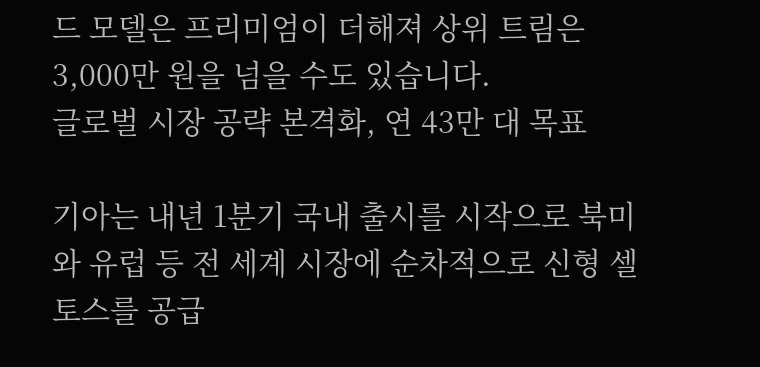드 모델은 프리미엄이 더해져 상위 트림은 3,000만 원을 넘을 수도 있습니다.
글로벌 시장 공략 본격화, 연 43만 대 목표

기아는 내년 1분기 국내 출시를 시작으로 북미와 유럽 등 전 세계 시장에 순차적으로 신형 셀토스를 공급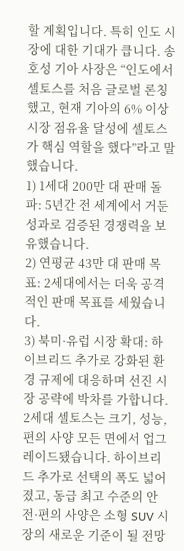할 계획입니다. 특히 인도 시장에 대한 기대가 큽니다. 송호성 기아 사장은 “인도에서 셀토스를 처음 글로벌 론칭했고, 현재 기아의 6% 이상 시장 점유율 달성에 셀토스가 핵심 역할을 했다”라고 말했습니다.
1) 1세대 200만 대 판매 돌파: 5년간 전 세계에서 거둔 성과로 검증된 경쟁력을 보유했습니다.
2) 연평균 43만 대 판매 목표: 2세대에서는 더욱 공격적인 판매 목표를 세웠습니다.
3) 북미·유럽 시장 확대: 하이브리드 추가로 강화된 환경 규제에 대응하며 선진 시장 공략에 박차를 가합니다.
2세대 셀토스는 크기, 성능, 편의 사양 모든 면에서 업그레이드됐습니다. 하이브리드 추가로 선택의 폭도 넓어졌고, 동급 최고 수준의 안전·편의 사양은 소형 SUV 시장의 새로운 기준이 될 전망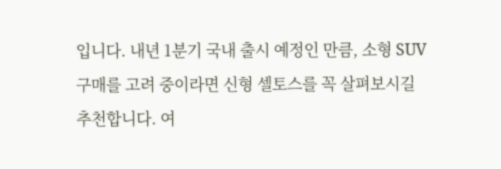입니다. 내년 1분기 국내 출시 예정인 만큼, 소형 SUV 구매를 고려 중이라면 신형 셀토스를 꼭 살펴보시길 추천합니다. 여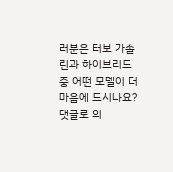러분은 터보 가솔린과 하이브리드 중 어떤 모델이 더 마음에 드시나요? 댓글로 의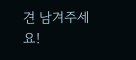견 남겨주세요!